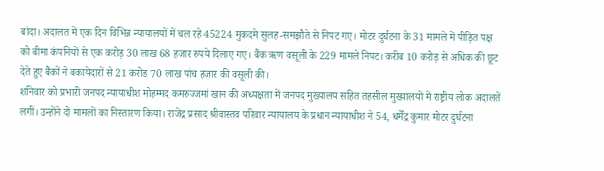बांदा। अदालत में एक दिन विभिन्न न्यायालयों में चल रहे 45224 मुकदमे सुलह-समझौते से निपट गए। मोटर दुर्घटना के 31 मामले में पीड़ित पक्ष को बीमा कंपनियों से एक करोड़ 30 लाख 68 हजार रुपये दिलाए गए। बैंक ऋण वसूली के 229 मामले निपट। करीब 10 करोड़ से अधिक की छूट देते हुए बैंकों ने बकायेदारों से 21 करोड 70 लाख पांच हजार की वसूली की।
शनिवार को प्रभारी जनपद न्यायाधीश मोहम्मद कमरुज्जमां खान की अध्यक्षता में जनपद मुख्यालय सहित तहसील मुख्यालयों में राष्ट्रीय लोक अदालतें लगीं। उन्होंने दो मामलों का निस्तारण किया। राजेंद्र प्रसाद श्रीवास्तव परिवार न्यायालय के प्रधान न्यायाधीश ने 54, धर्मेंद्र कुमार मोटर दुर्घटना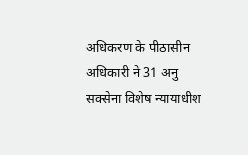अधिकरण के पीठासीन अधिकारी ने 31 अनु सक्सेना विशेष न्यायाधीश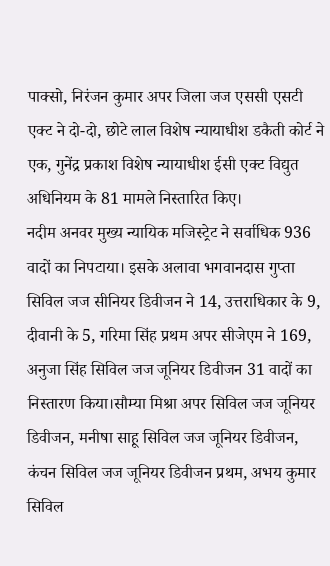पाक्सो, निरंजन कुमार अपर जिला जज एससी एसटी एक्ट ने दो-दो, छोटे लाल विशेष न्यायाधीश डकैती कोर्ट ने एक, गुनेंद्र प्रकाश विशेष न्यायाधीश ईसी एक्ट विद्युत अधिनियम के 81 मामले निस्तारित किए।
नदीम अनवर मुख्य न्यायिक मजिस्ट्रेट ने सर्वाधिक 936 वादों का निपटाया। इसके अलावा भगवानदास गुप्ता सिविल जज सीनियर डिवीजन ने 14, उत्तराधिकार के 9, दीवानी के 5, गरिमा सिंह प्रथम अपर सीजेएम ने 169, अनुजा सिंह सिविल जज जूनियर डिवीजन 31 वादों का निस्तारण किया।सौम्या मिश्रा अपर सिविल जज जूनियर डिवीजन, मनीषा साहू सिविल जज जूनियर डिवीजन, कंचन सिविल जज जूनियर डिवीजन प्रथम, अभय कुमार सिविल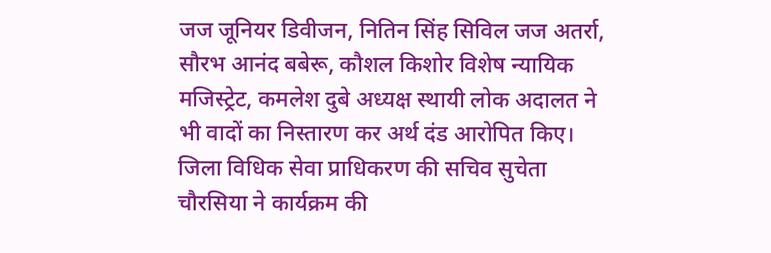जज जूनियर डिवीजन, नितिन सिंह सिविल जज अतर्रा, सौरभ आनंद बबेरू, कौशल किशोर विशेष न्यायिक मजिस्ट्रेट, कमलेश दुबे अध्यक्ष स्थायी लोक अदालत ने भी वादों का निस्तारण कर अर्थ दंड आरोपित किए।
जिला विधिक सेवा प्राधिकरण की सचिव सुचेता चौरसिया ने कार्यक्रम की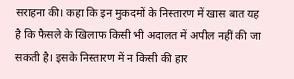सराहना की। कहा कि इन मुकदमों के निस्तारण में खास बात यह है कि फैसले के खिलाफ किसी भी अदालत में अपील नहीं की जा सकती है। इसके निस्तारण में न किसी की हार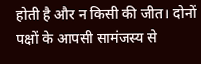होती है और न किसी की जीत। दोनों पक्षों के आपसी सामंजस्य से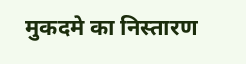मुकदमे का निस्तारण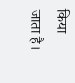किया जाता है।